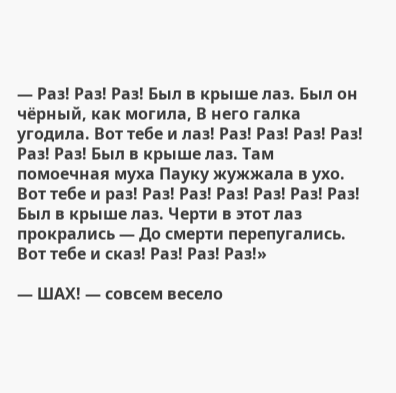— Раз! Раз! Раз! Был в крыше лаз. Был он чёрный, как могила, В него галка угодила. Вот тебе и лаз! Раз! Раз! Раз! Раз! Раз! Раз! Был в крыше лаз. Там помоечная муха Пауку жужжала в ухо. Вот тебе и раз! Раз! Раз! Раз! Раз! Раз! Раз! Был в крыше лаз. Черти в этот лаз прокрались — До смерти перепугались. Вот тебе и сказ! Раз! Раз! Раз!»

— ШАХ! — совсем весело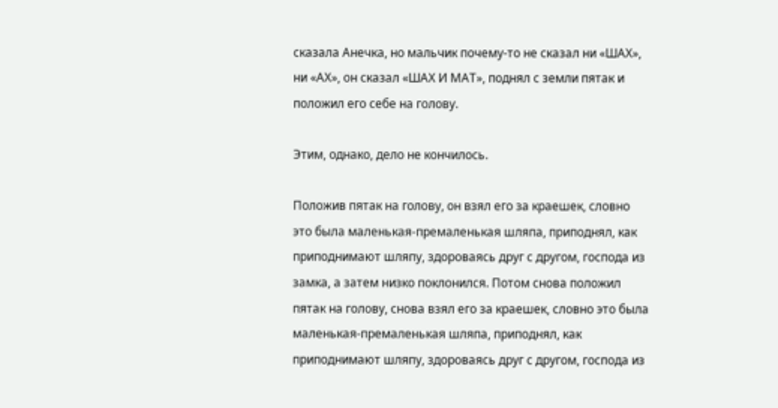сказала Анечка, но мальчик почему-то не сказал ни «ШАХ», ни «АХ», он сказал «ШАХ И МАТ», поднял с земли пятак и положил его себе на голову.

Этим, однако, дело не кончилось.

Положив пятак на голову, он взял его за краешек, словно это была маленькая-премаленькая шляпа, приподнял, как приподнимают шляпу, здороваясь друг с другом, господа из замка, а затем низко поклонился. Потом снова положил пятак на голову, снова взял его за краешек, словно это была маленькая-премаленькая шляпа, приподнял, как приподнимают шляпу, здороваясь друг с другом, господа из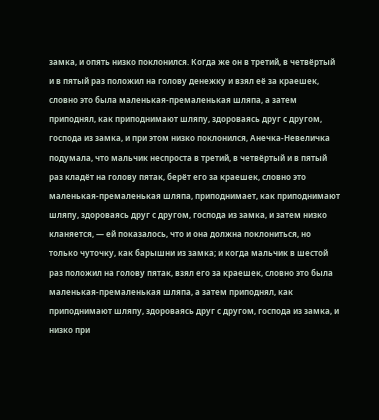замка, и опять низко поклонился. Когда же он в третий, в четвёртый и в пятый раз положил на голову денежку и взял её за краешек, словно это была маленькая-премаленькая шляпа, а затем приподнял, как приподнимают шляпу, здороваясь друг с другом, господа из замка, и при этом низко поклонился, Анечка-Невеличка подумала, что мальчик неспроста в третий, в четвёртый и в пятый раз кладёт на голову пятак, берёт его за краешек, словно это маленькая-премаленькая шляпа, приподнимает, как приподнимают шляпу, здороваясь друг с другом, господа из замка, и затем низко кланяется, — ей показалось, что и она должна поклониться, но только чуточку, как барышни из замка; и когда мальчик в шестой раз положил на голову пятак, взял его за краешек, словно это была маленькая-премаленькая шляпа, а затем приподнял, как приподнимают шляпу, здороваясь друг с другом, господа из замка, и низко при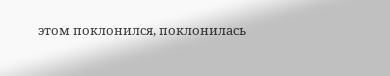этом поклонился, поклонилась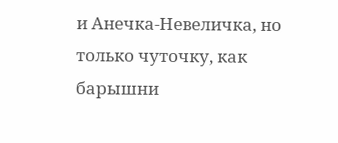и Анечка-Невеличка, но только чуточку, как барышни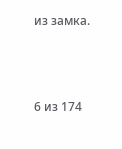из замка.



6 из 174